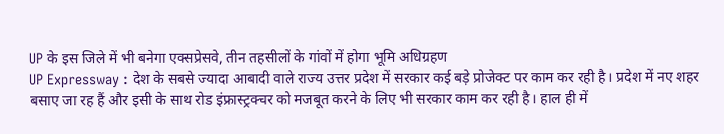UP के इस जिले में भी बनेगा एक्सप्रेसवे, तीन तहसीलों के गांवों में होगा भूमि अधिग्रहण
UP Expressway : देश के सबसे ज्यादा आबादी वाले राज्य उत्तर प्रदेश में सरकार कई बड़े प्रोजेक्ट पर काम कर रही है। प्रदेश में नए शहर बसाए जा रह हैं और इसी के साथ रोड इंफ्रास्ट्रक्चर को मजबूत करने के लिए भी सरकार काम कर रही है। हाल ही में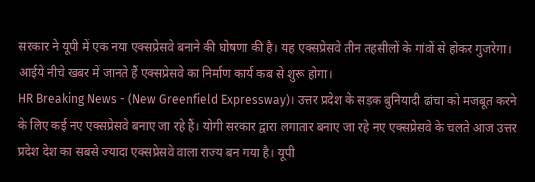सरकार ने यूपी में एक नया एक्सप्रेसवे बनाने की घोषणा की है। यह एक्सप्रेसवे तीन तहसीलों के गांवों से होकर गुजरेगा। आईये नीचे खबर में जानते हैं एक्सप्रेसवे का निर्माण कार्य कब से शुरू होगा।
HR Breaking News - (New Greenfield Expressway)। उत्तर प्रदेश के सड़क बुनियादी ढांचा को मजबूत करने के लिए कई नए एक्सप्रेसवे बनाए जा रहे हैं। योगी सरकार द्वारा लगातार बनाए जा रहे नए एक्सप्रेसवे के चलते आज उत्तर प्रदेश देश का सबसे ज्यादा एक्सप्रेसवे वाला राज्य बन गया है। यूपी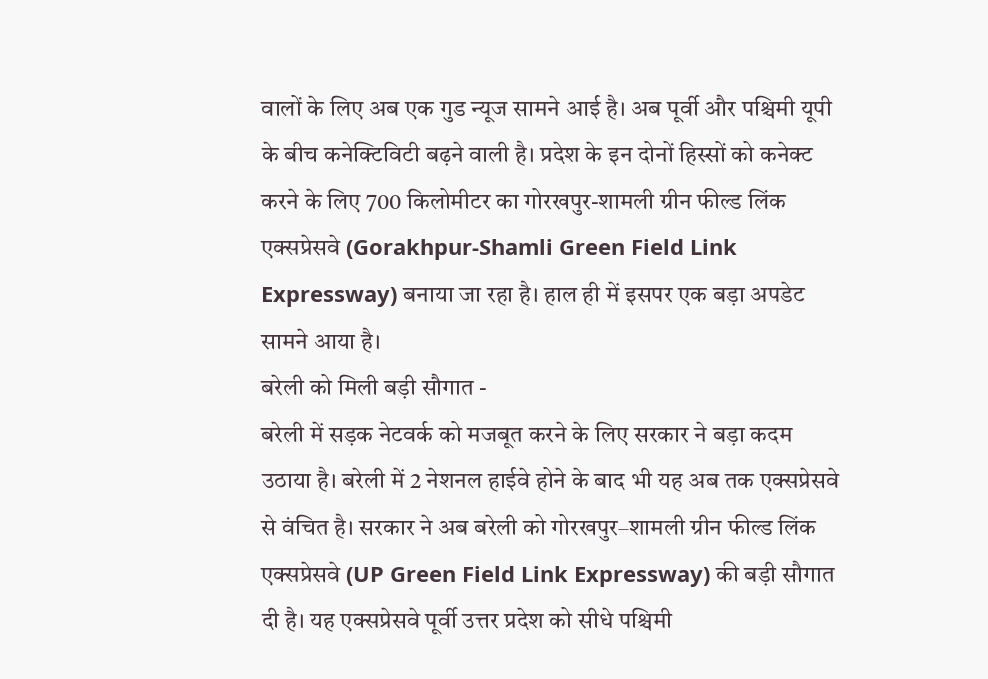वालों के लिए अब एक गुड न्यूज सामने आई है। अब पूर्वी और पश्चिमी यूपी के बीच कनेक्टिविटी बढ़ने वाली है। प्रदेश के इन दोनों हिस्सों को कनेक्ट करने के लिए 700 किलोमीटर का गोरखपुर-शामली ग्रीन फील्ड लिंक एक्सप्रेसवे (Gorakhpur-Shamli Green Field Link Expressway) बनाया जा रहा है। हाल ही में इसपर एक बड़ा अपडेट सामने आया है।
बरेली को मिली बड़ी सौगात -
बरेली में सड़क नेटवर्क को मजबूत करने के लिए सरकार ने बड़ा कदम उठाया है। बरेली में 2 नेशनल हाईवे होने के बाद भी यह अब तक एक्सप्रेसवे से वंचित है। सरकार ने अब बरेली को गोरखपुर–शामली ग्रीन फील्ड लिंक एक्सप्रेसवे (UP Green Field Link Expressway) की बड़ी सौगात दी है। यह एक्सप्रेसवे पूर्वी उत्तर प्रदेश को सीधे पश्चिमी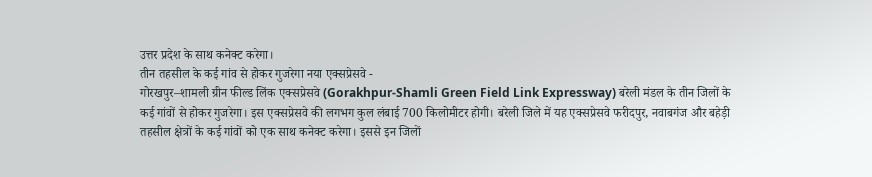उत्तर प्रदेश के साथ कनेक्ट करेगा।
तीन तहसील के कई गांव से होकर गुजरेगा नया एक्सप्रेसवे -
गोरखपुर–शामली ग्रीन फील्ड लिंक एक्सप्रेसवे (Gorakhpur-Shamli Green Field Link Expressway) बरेली मंडल के तीन जिलों के कई गांवों से होकर गुजरेगा। इस एक्सप्रेसवे की लगभग कुल लंबाई 700 किलोमीटर होगी। बरेली जिले में यह एक्सप्रेसवे फरीदपुर, नवाबगंज और बहेड़ी तहसील क्षेत्रों के कई गांवों को एक साथ कनेक्ट करेगा। इससे इन जिलों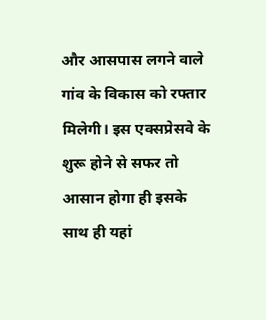और आसपास लगने वाले गांव के विकास को रफ्तार मिलेगी। इस एक्सप्रेसवे के शुरू होने से सफर तो आसान होगा ही इसके साथ ही यहां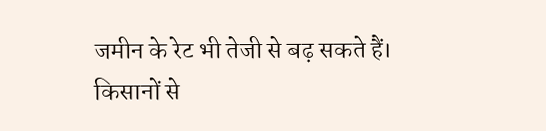जमीन के रेट भी तेजी से बढ़ सकते हैं।
किसानों से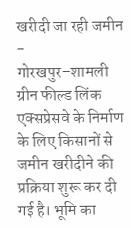खरीदी जा रही जमीन -
गोरखपुर–शामली ग्रीन फील्ड लिंक एक्सप्रेसवे के निर्माण के लिए किसानों से जमीन खरीदीने की प्रक्रिया शुरू कर दी गई है। भूमि का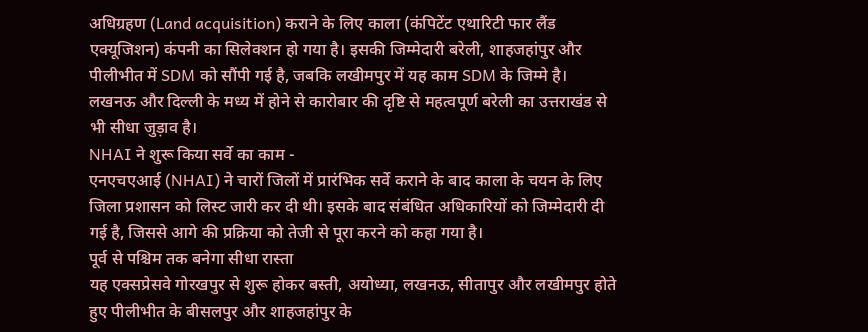अधिग्रहण (Land acquisition) कराने के लिए काला (कंपिटेंट एथारिटी फार लैंड एक्यूजिशन) कंपनी का सिलेक्शन हो गया है। इसकी जिम्मेदारी बरेली, शाहजहांपुर और पीलीभीत में SDM को सौंपी गई है, जबकि लखीमपुर में यह काम SDM के जिम्मे है। लखनऊ और दिल्ली के मध्य में होने से कारोबार की दृष्टि से महत्वपूर्ण बरेली का उत्तराखंड से भी सीधा जुड़ाव है।
NHAI ने शुरू किया सर्वे का काम -
एनएचएआई (NHAI) ने चारों जिलों में प्रारंभिक सर्वे कराने के बाद काला के चयन के लिए जिला प्रशासन को लिस्ट जारी कर दी थी। इसके बाद संबंधित अधिकारियों को जिम्मेदारी दी गई है, जिससे आगे की प्रक्रिया को तेजी से पूरा करने को कहा गया है।
पूर्व से पश्चिम तक बनेगा सीधा रास्ता
यह एक्सप्रेसवे गोरखपुर से शुरू होकर बस्ती, अयोध्या, लखनऊ, सीतापुर और लखीमपुर होते हुए पीलीभीत के बीसलपुर और शाहजहांपुर के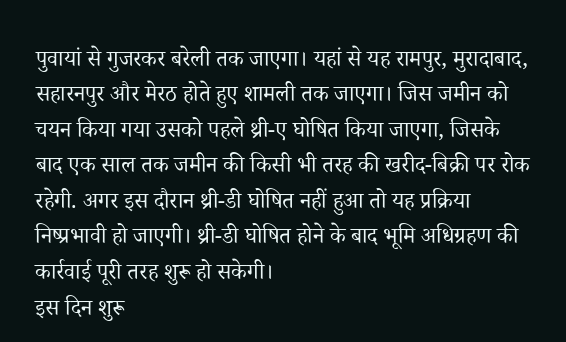पुवायां से गुजरकर बरेली तक जाएगा। यहां से यह रामपुर, मुरादाबाद, सहारनपुर और मेरठ होते हुए शामली तक जाएगा। जिस जमीन को चयन किया गया उसको पहले थ्री-ए घोषित किया जाएगा, जिसके बाद एक साल तक जमीन की किसी भी तरह की खरीद-बिक्री पर रोक रहेगी. अगर इस दौरान थ्री-डी घोषित नहीं हुआ तो यह प्रक्रिया निष्प्रभावी हो जाएगी। थ्री-डी घोषित होने के बाद भूमि अधिग्रहण की कार्रवाई पूरी तरह शुरू हो सकेगी।
इस दिन शुरू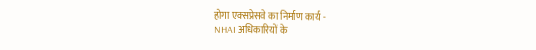होगा एक्सप्रेसवे का निर्माण कार्य -
NHAI अधिकारियों के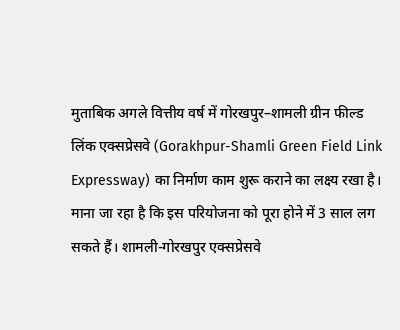मुताबिक अगले वित्तीय वर्ष में गोरखपुर–शामली ग्रीन फील्ड लिंक एक्सप्रेसवे (Gorakhpur-Shamli Green Field Link Expressway) का निर्माण काम शुरू कराने का लक्ष्य रखा है। माना जा रहा है कि इस परियोजना को पूरा होने में 3 साल लग सकते हैं। शामली-गोरखपुर एक्सप्रेसवे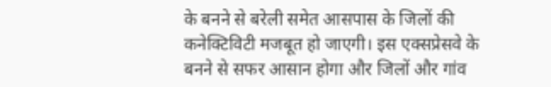के बनने से बरेली समेत आसपास के जिलों की कनेक्टिविटी मजबूत हो जाएगी। इस एक्सप्रेसवे के बनने से सफर आसान होगा और जिलों और गांव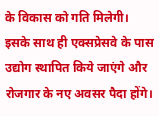के विकास को गति मिलेगी। इसके साथ ही एक्सप्रेसवे के पास उद्योग स्थापित किये जाएंगे और रोजगार के नए अवसर पैदा होंगे।